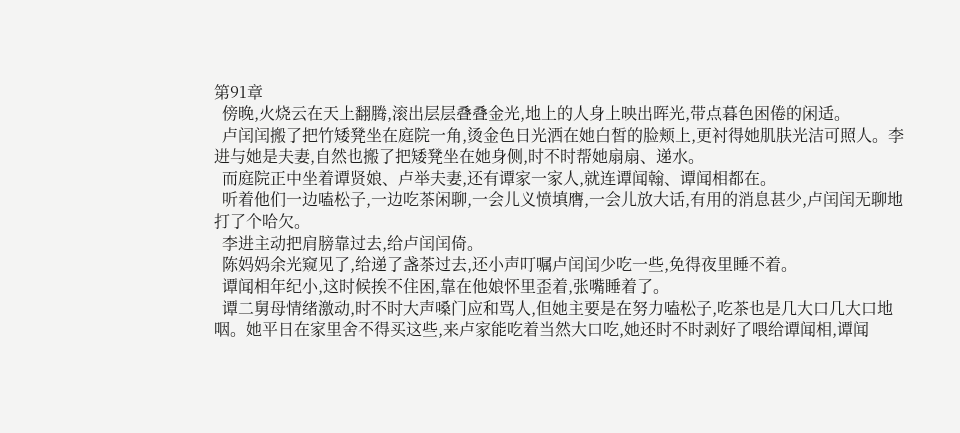第91章
  傍晚,火烧云在天上翻腾,滚出层层叠叠金光,地上的人身上映出晖光,带点暮色困倦的闲适。
  卢闰闰搬了把竹矮凳坐在庭院一角,烫金色日光洒在她白皙的脸颊上,更衬得她肌肤光洁可照人。李进与她是夫妻,自然也搬了把矮凳坐在她身侧,时不时帮她扇扇、递水。
  而庭院正中坐着谭贤娘、卢举夫妻,还有谭家一家人,就连谭闻翰、谭闻相都在。
  听着他们一边嗑松子,一边吃茶闲聊,一会儿义愤填膺,一会儿放大话,有用的消息甚少,卢闰闰无聊地打了个哈欠。
  李进主动把肩膀靠过去,给卢闰闰倚。
  陈妈妈余光窥见了,给递了盏茶过去,还小声叮嘱卢闰闰少吃一些,免得夜里睡不着。
  谭闻相年纪小,这时候挨不住困,靠在他娘怀里歪着,张嘴睡着了。
  谭二舅母情绪激动,时不时大声嗓门应和骂人,但她主要是在努力嗑松子,吃茶也是几大口几大口地咽。她平日在家里舍不得买这些,来卢家能吃着当然大口吃,她还时不时剥好了喂给谭闻相,谭闻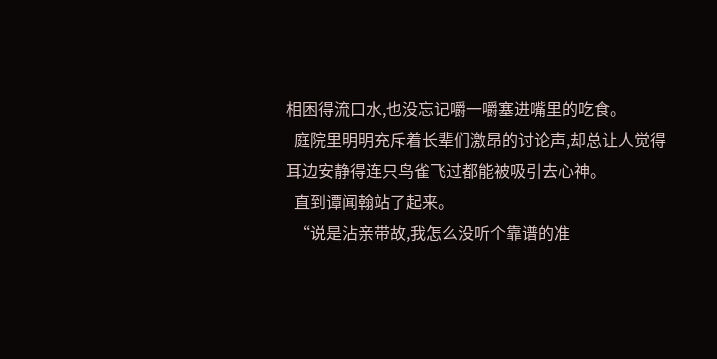相困得流口水,也没忘记嚼一嚼塞进嘴里的吃食。
  庭院里明明充斥着长辈们激昂的讨论声,却总让人觉得耳边安静得连只鸟雀飞过都能被吸引去心神。
  直到谭闻翰站了起来。
  “说是沾亲带故,我怎么没听个靠谱的准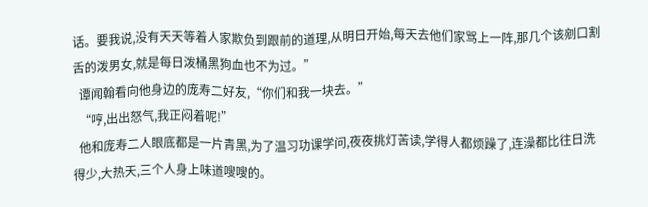话。要我说,没有天天等着人家欺负到跟前的道理,从明日开始,每天去他们家骂上一阵,那几个该剜口割舌的泼男女,就是每日泼桶黑狗血也不为过。”
  谭闻翰看向他身边的庞寿二好友,“你们和我一块去。”
  “哼,出出怒气,我正闷着呢!”
  他和庞寿二人眼底都是一片青黑,为了温习功课学问,夜夜挑灯苦读,学得人都烦躁了,连澡都比往日洗得少,大热天,三个人身上味道嗖嗖的。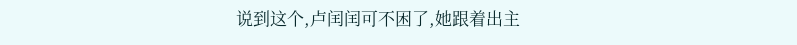说到这个,卢闰闰可不困了,她跟着出主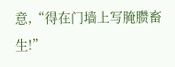意,“得在门墙上写腌臜畜生!”